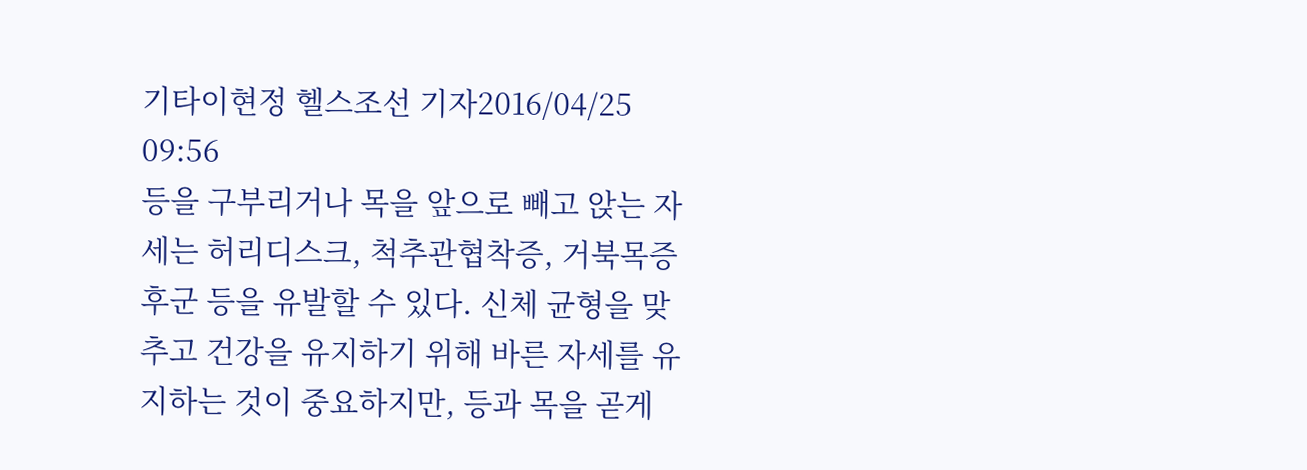기타이현정 헬스조선 기자2016/04/25 09:56
등을 구부리거나 목을 앞으로 빼고 앉는 자세는 허리디스크, 척추관협착증, 거북목증후군 등을 유발할 수 있다. 신체 균형을 맞추고 건강을 유지하기 위해 바른 자세를 유지하는 것이 중요하지만, 등과 목을 곧게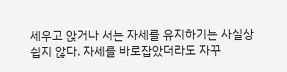세우고 앉거나 서는 자세를 유지하기는 사실상 쉽지 않다. 자세를 바로잡았더라도 자꾸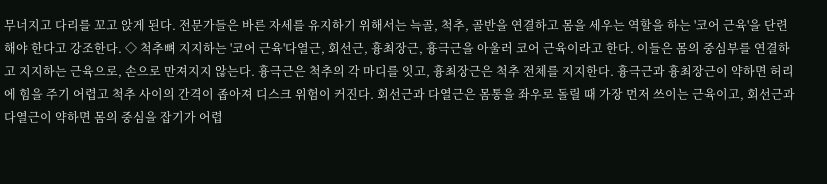무너지고 다리를 꼬고 앉게 된다. 전문가들은 바른 자세를 유지하기 위해서는 늑골, 척추, 골반을 연결하고 몸을 세우는 역할을 하는 '코어 근육'을 단련해야 한다고 강조한다. ◇ 척추뼈 지지하는 '코어 근육'다열근, 회선근, 흉최장근, 흉극근을 아울러 코어 근육이라고 한다. 이들은 몸의 중심부를 연결하고 지지하는 근육으로, 손으로 만져지지 않는다. 흉극근은 척추의 각 마디를 잇고, 흉최장근은 척추 전체를 지지한다. 흉극근과 흉최장근이 약하면 허리에 힘을 주기 어렵고 척추 사이의 간격이 좁아져 디스크 위험이 커진다. 회선근과 다열근은 몸통을 좌우로 돌릴 때 가장 먼저 쓰이는 근육이고, 회선근과 다열근이 약하면 몸의 중심을 잡기가 어렵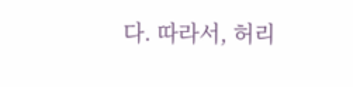다. 따라서, 허리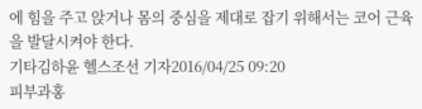에 힘을 주고 앉거나 몸의 중심을 제대로 잡기 위해서는 코어 근육을 발달시켜야 한다.
기타김하윤 헬스조선 기자2016/04/25 09:20
피부과홍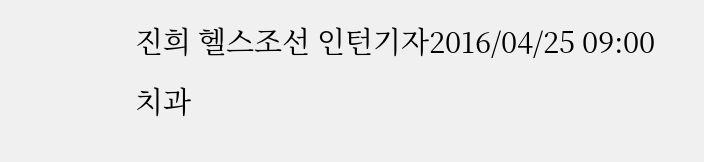진희 헬스조선 인턴기자2016/04/25 09:00
치과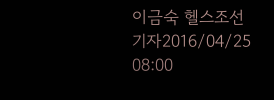이금숙 헬스조선 기자2016/04/25 08:00